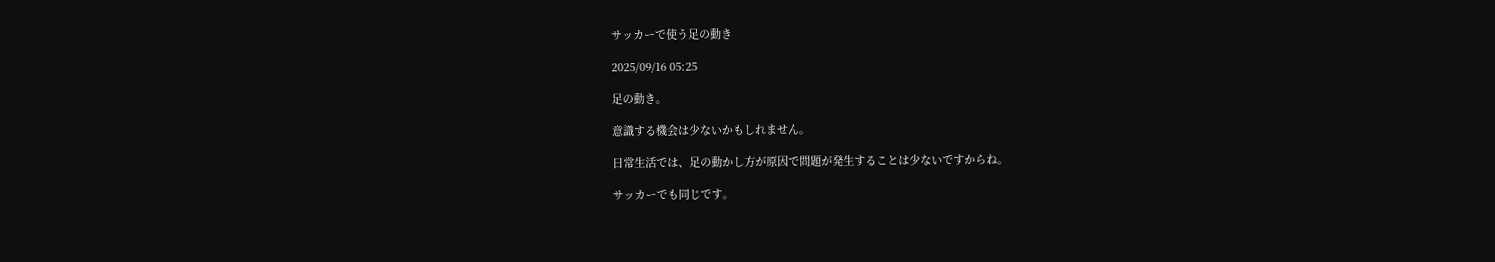サッカーで使う足の動き

2025/09/16 05:25

足の動き。

意識する機会は少ないかもしれません。

日常生活では、足の動かし方が原因で問題が発生することは少ないですからね。

サッカーでも同じです。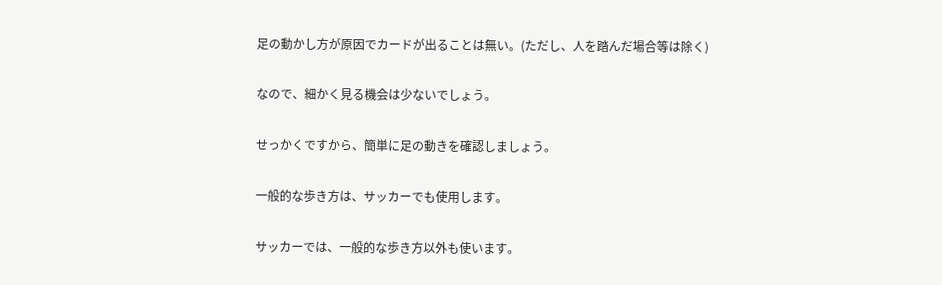足の動かし方が原因でカードが出ることは無い。(ただし、人を踏んだ場合等は除く)

なので、細かく見る機会は少ないでしょう。

せっかくですから、簡単に足の動きを確認しましょう。

一般的な歩き方は、サッカーでも使用します。

サッカーでは、一般的な歩き方以外も使います。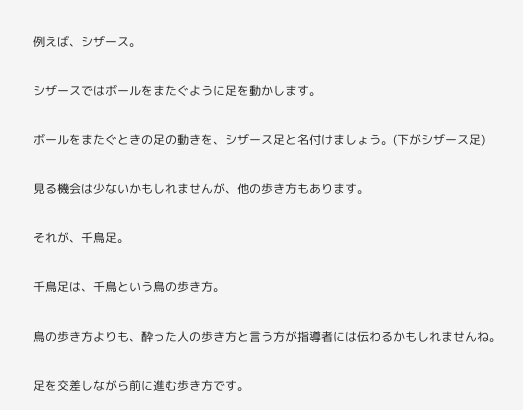例えば、シザース。

シザースではボールをまたぐように足を動かします。

ボールをまたぐときの足の動きを、シザース足と名付けましょう。(下がシザース足)

見る機会は少ないかもしれませんが、他の歩き方もあります。

それが、千鳥足。

千鳥足は、千鳥という鳥の歩き方。

鳥の歩き方よりも、酔った人の歩き方と言う方が指導者には伝わるかもしれませんね。

足を交差しながら前に進む歩き方です。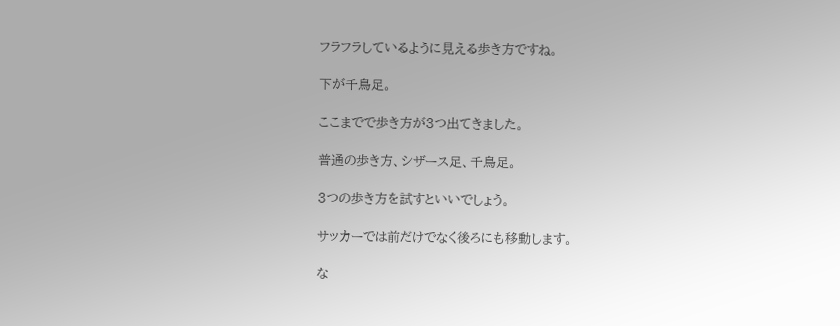フラフラしているように見える歩き方ですね。

下が千鳥足。

ここまでで歩き方が3つ出てきました。

普通の歩き方、シザース足、千鳥足。

3つの歩き方を試すといいでしょう。

サッカーでは前だけでなく後ろにも移動します。

な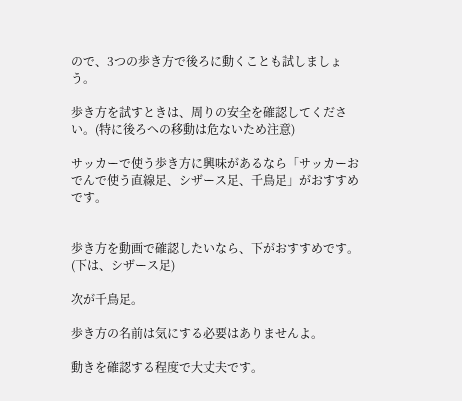ので、3つの歩き方で後ろに動くことも試しましょう。

歩き方を試すときは、周りの安全を確認してください。(特に後ろへの移動は危ないため注意)

サッカーで使う歩き方に興味があるなら「サッカーおでんで使う直線足、シザース足、千鳥足」がおすすめです。


歩き方を動画で確認したいなら、下がおすすめです。(下は、シザース足)

次が千鳥足。

歩き方の名前は気にする必要はありませんよ。

動きを確認する程度で大丈夫です。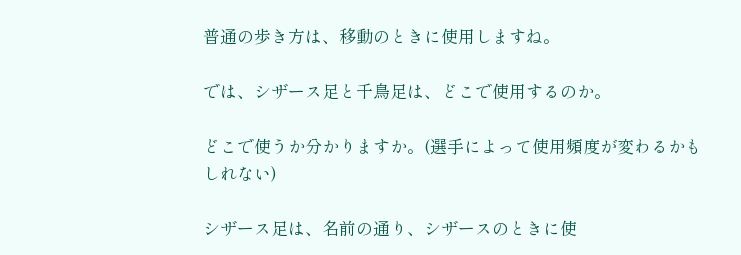普通の歩き方は、移動のときに使用しますね。

では、シザース足と千鳥足は、どこで使用するのか。

どこで使うか分かりますか。(選手によって使用頻度が変わるかもしれない)

シザース足は、名前の通り、シザースのときに使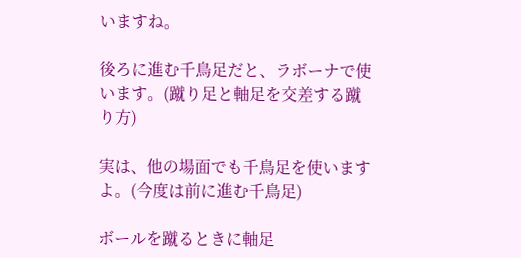いますね。

後ろに進む千鳥足だと、ラボーナで使います。(蹴り足と軸足を交差する蹴り方)

実は、他の場面でも千鳥足を使いますよ。(今度は前に進む千鳥足)

ボールを蹴るときに軸足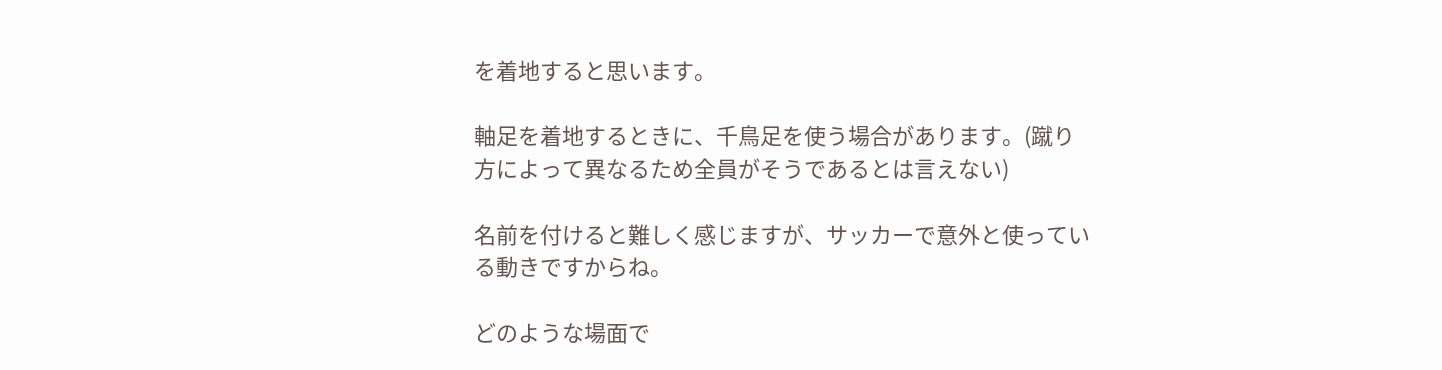を着地すると思います。

軸足を着地するときに、千鳥足を使う場合があります。(蹴り方によって異なるため全員がそうであるとは言えない)

名前を付けると難しく感じますが、サッカーで意外と使っている動きですからね。

どのような場面で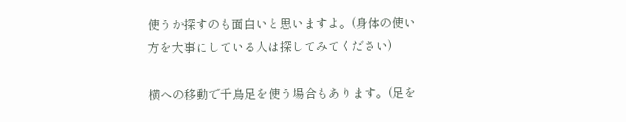使うか探すのも面白いと思いますよ。(身体の使い方を大事にしている人は探してみてください)

横への移動で千鳥足を使う場合もあります。(足を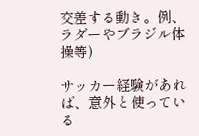交差する動き。例、ラダーやブラジル体操等)

サッカー経験があれば、意外と使っている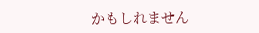かもしれません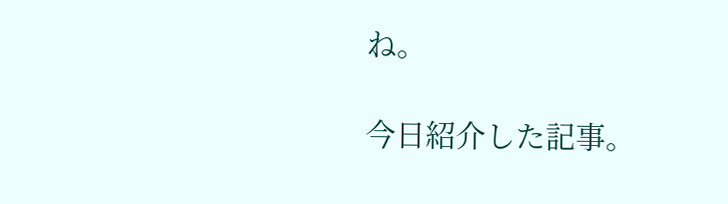ね。

今日紹介した記事。